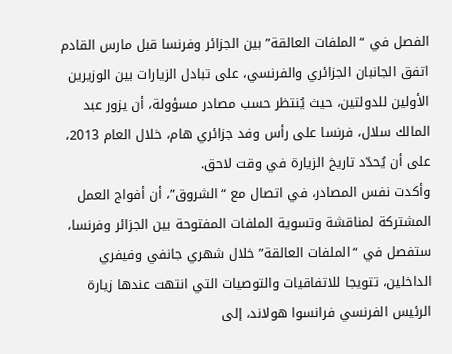الفصل في “الملفات العالقة” بين الجزائر وفرنسا قبل مارس القادم
اتفق الجانبان الجزائري والفرنسي، على تبادل الزيارات بين الوزيرين الأولين للدولتين، حيث يُنتظر حسب مصادر مسؤولة، أن يزور عبد المالك سلال، فرنسا على رأس وفد جزائري هام، خلال العام 2013، على أن يُحدّد تاريخ الزيارة في وقت لاحق.
وأكدت نفس المصادر، في اتصال مع “الشروق”، أن أفواج العمل المشتركة لمناقشة وتسوية الملفات المفتوحة بين الجزائر وفرنسا، ستفصل في “الملفات العالقة” خلال شهري جانفي وفيفري الداخلين، تتويجا للاتفاقيات والتوصيات التي انتهت عندها زيارة الرئيس الفرنسي فرانسوا هولاند، إلى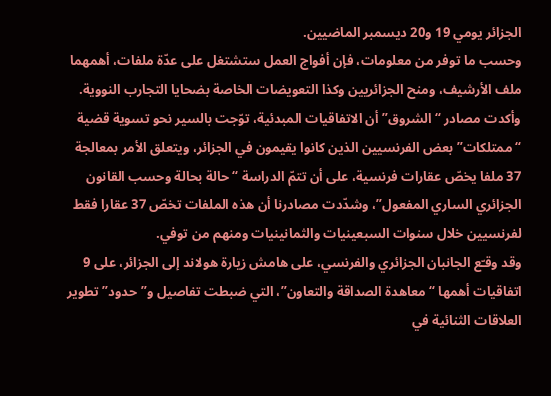الجزائر يومي 19 و20 ديسمبر الماضيين.
وحسب ما توفر من معلومات، فإن أفواج العمل ستشتغل على عدّة ملفات، أهمهما ملف الأرشيف، ومنح الجزائريين وكذا التعويضات الخاصة بضحايا التجارب النووية.
وأكدت مصادر “الشروق” أن الاتفاقيات المبدئية، توّجت بالسير نحو تسوية قضية “ممتلكات” بعض الفرنسيين الذين كانوا يقيمون في الجزائر، ويتعلق الأمر بمعالجة 37 ملفا يخصّ عقارات فرنسية، على أن تتمّ الدراسة “حالة بحالة وحسب القانون الجزائري الساري المفعول”، وشدّدت مصادرنا أن هذه الملفات تخصّ 37 عقارا فقط لفرنسيين خلال سنوات السبعينيات والثمانينيات ومنهم من توفي.
وقد وقـّع الجانبان الجزائري والفرنسي، على هامش زيارة هولاند إلى الجزائر، على 9 اتفاقيات أهمها “معاهدة الصداقة والتعاون”، التي ضبطت تفاصيل و”حدود” تطوير العلاقات الثنائية في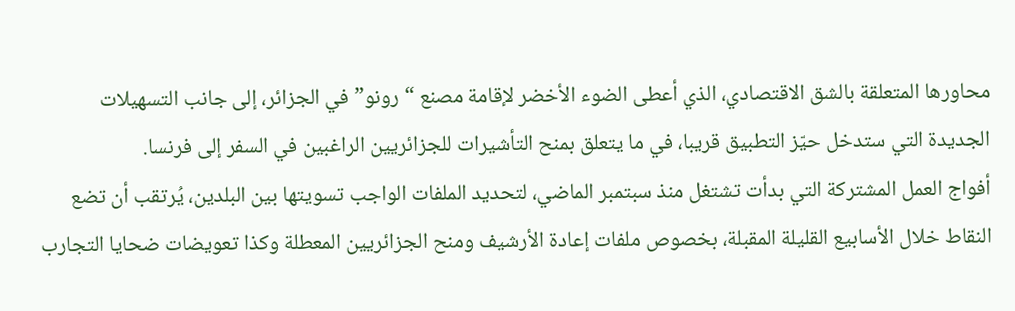محاورها المتعلقة بالشق الاقتصادي، الذي أعطى الضوء الأخضر لإقامة مصنع “رونو” في الجزائر، إلى جانب التسهيلات الجديدة التي ستدخل حيّز التطبيق قريبا، في ما يتعلق بمنح التأشيرات للجزائريين الراغبين في السفر إلى فرنسا.
أفواج العمل المشتركة التي بدأت تشتغل منذ سبتمبر الماضي، لتحديد الملفات الواجب تسويتها بين البلدين، يُرتقب أن تضع النقاط خلال الأسابيع القليلة المقبلة، بخصوص ملفات إعادة الأرشيف ومنح الجزائريين المعطلة وكذا تعويضات ضحايا التجارب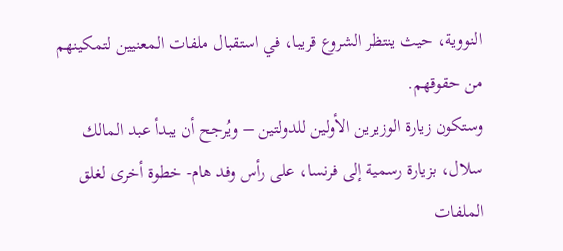النووية، حيث ينتظر الشروع قريبا، في استقبال ملفات المعنيين لتمكينهم من حقوقهم.
وستكون زيارة الوزيرين الأولين للدولتين – ويُرجح أن يبدأ عبد المالك سلال، بزيارة رسمية إلى فرنسا، على رأس وفد هام- خطوة أخرى لغلق الملفات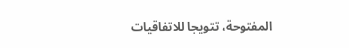المفتوحة، تتويجا للاتفاقيات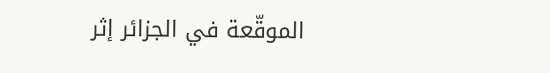الموقّعة في الجزائر إثر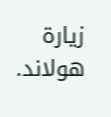زيارة هولاند.